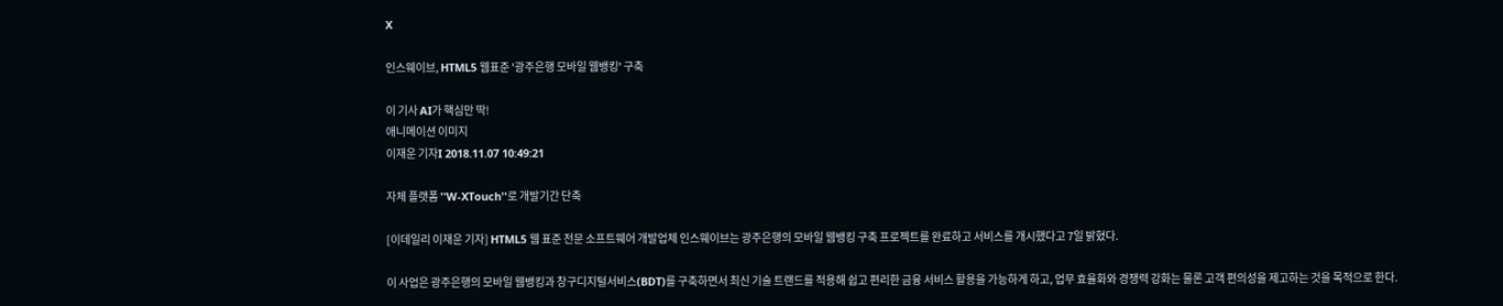X

인스웨이브, HTML5 웹표준 '광주은행 모바일 웹뱅킹' 구축

이 기사 AI가 핵심만 딱!
애니메이션 이미지
이재운 기자I 2018.11.07 10:49:21

자체 플랫폼 ''W-XTouch''로 개발기간 단축

[이데일리 이재운 기자] HTML5 웹 표준 전문 소프트웨어 개발업체 인스웨이브는 광주은행의 모바일 웹뱅킹 구축 프로젝트를 완료하고 서비스를 개시했다고 7일 밝혔다.

이 사업은 광주은행의 모바일 웹뱅킹과 창구디지털서비스(BDT)를 구축하면서 최신 기술 트랜드를 적용해 쉽고 편리한 금융 서비스 활용을 가능하게 하고, 업무 효율화와 경쟁력 강화는 물론 고객 편의성을 제고하는 것을 목적으로 한다.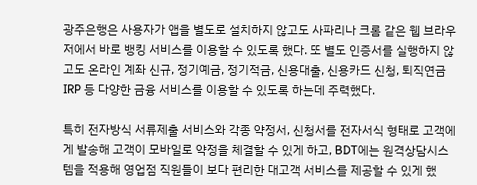광주은행은 사용자가 앱을 별도로 설치하지 않고도 사파리나 크롬 같은 웹 브라우저에서 바로 뱅킹 서비스를 이용할 수 있도록 했다. 또 별도 인증서를 실행하지 않고도 온라인 계좌 신규, 정기예금, 정기적금, 신용대출, 신용카드 신청, 퇴직연금 IRP 등 다양한 금융 서비스를 이용할 수 있도록 하는데 주력했다.

특히 전자방식 서류제출 서비스와 각종 약정서, 신청서를 전자서식 형태로 고객에게 발송해 고객이 모바일로 약정을 체결할 수 있게 하고, BDT에는 원격상담시스템을 적용해 영업점 직원들이 보다 편리한 대고객 서비스를 제공할 수 있게 했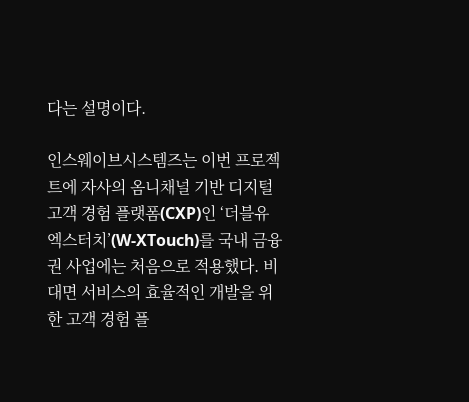다는 설명이다.

인스웨이브시스템즈는 이번 프로젝트에 자사의 옴니채널 기반 디지털 고객 경험 플랫폼(CXP)인 ‘더블유 엑스터치’(W-XTouch)를 국내 금융권 사업에는 처음으로 적용했다. 비대면 서비스의 효율적인 개발을 위한 고객 경험 플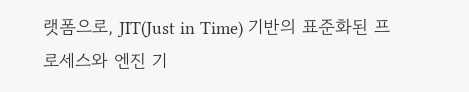랫폼으로, JIT(Just in Time) 기반의 표준화된 프로세스와 엔진 기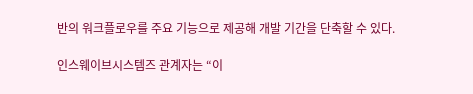반의 워크플로우를 주요 기능으로 제공해 개발 기간을 단축할 수 있다.

인스웨이브시스템즈 관계자는 “이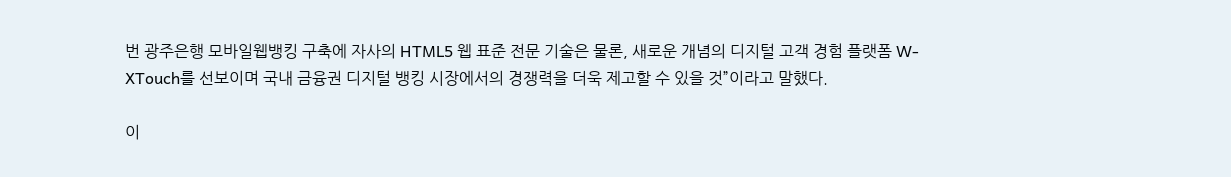번 광주은행 모바일웹뱅킹 구축에 자사의 HTML5 웹 표준 전문 기술은 물론, 새로운 개념의 디지털 고객 경험 플랫폼 W-XTouch를 선보이며 국내 금융권 디지털 뱅킹 시장에서의 경쟁력을 더욱 제고할 수 있을 것”이라고 말했다.

이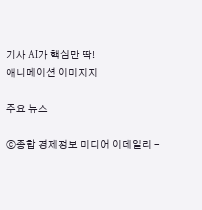기사 AI가 핵심만 딱!
애니메이션 이미지지

주요 뉴스

ⓒ종합 경제정보 미디어 이데일리 -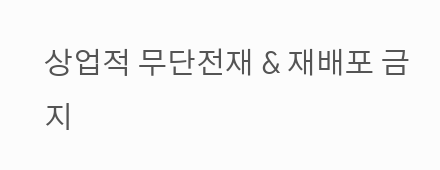상업적 무단전재 & 재배포 금지